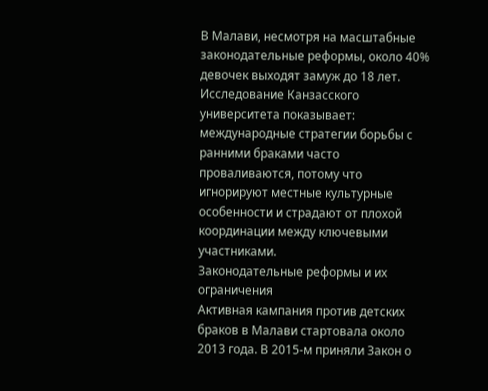В Малави, несмотря на масштабные законодательные реформы, около 40% девочек выходят замуж до 18 лет. Исследование Канзасского университета показывает: международные стратегии борьбы с ранними браками часто проваливаются, потому что игнорируют местные культурные особенности и страдают от плохой координации между ключевыми участниками.
Законодательные реформы и их ограничения
Активная кампания против детских браков в Малави стартовала около 2013 года. В 2015-м приняли Закон о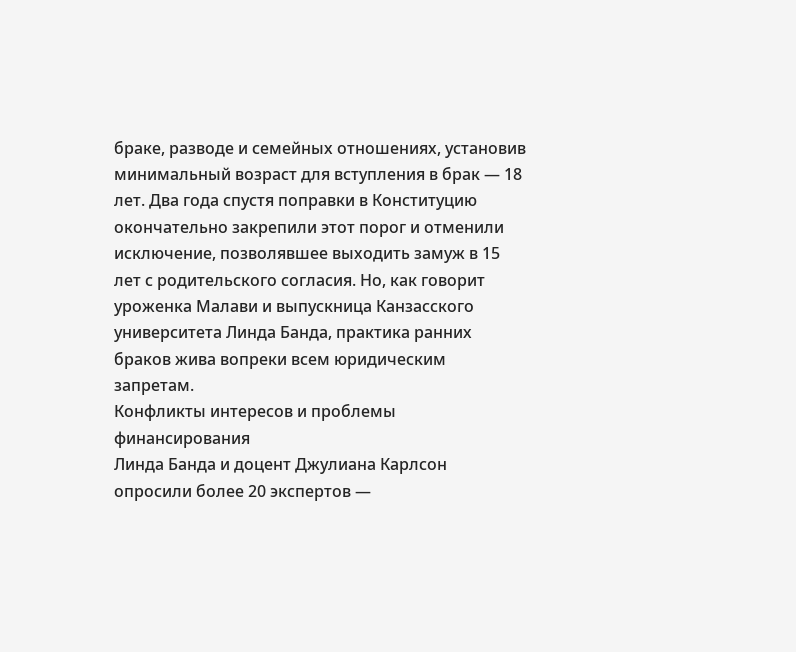браке, разводе и семейных отношениях, установив минимальный возраст для вступления в брак — 18 лет. Два года спустя поправки в Конституцию окончательно закрепили этот порог и отменили исключение, позволявшее выходить замуж в 15 лет с родительского согласия. Но, как говорит уроженка Малави и выпускница Канзасского университета Линда Банда, практика ранних браков жива вопреки всем юридическим запретам.
Конфликты интересов и проблемы финансирования
Линда Банда и доцент Джулиана Карлсон опросили более 20 экспертов —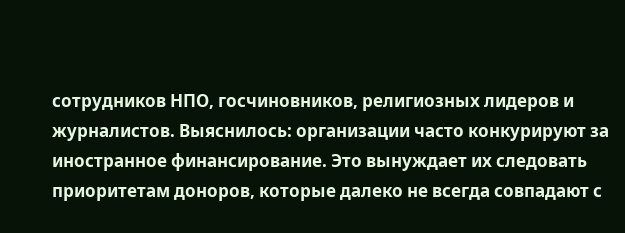сотрудников НПО, госчиновников, религиозных лидеров и журналистов. Выяснилось: организации часто конкурируют за иностранное финансирование. Это вынуждает их следовать приоритетам доноров, которые далеко не всегда совпадают с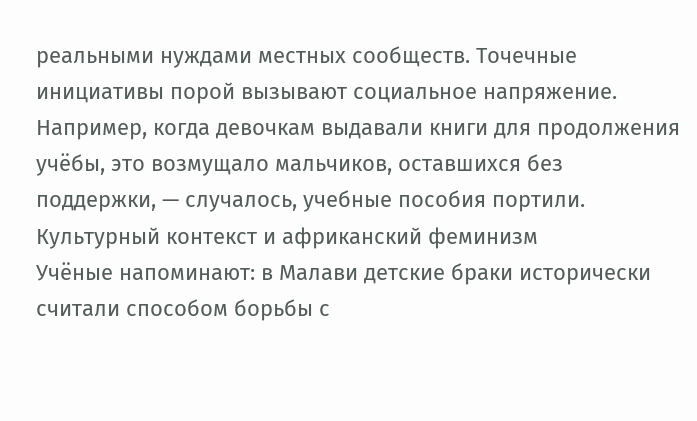реальными нуждами местных сообществ. Точечные инициативы порой вызывают социальное напряжение. Например, когда девочкам выдавали книги для продолжения учёбы, это возмущало мальчиков, оставшихся без поддержки, — случалось, учебные пособия портили.
Культурный контекст и африканский феминизм
Учёные напоминают: в Малави детские браки исторически считали способом борьбы с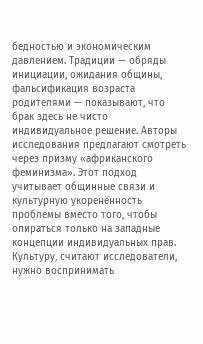бедностью и экономическим давлением. Традиции — обряды инициации, ожидания общины, фальсификация возраста родителями — показывают, что брак здесь не чисто индивидуальное решение. Авторы исследования предлагают смотреть через призму «африканского феминизма». Этот подход учитывает общинные связи и культурную укоренённость проблемы вместо того, чтобы опираться только на западные концепции индивидуальных прав. Культуру, считают исследователи, нужно воспринимать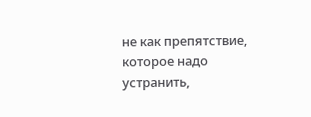не как препятствие, которое надо устранить,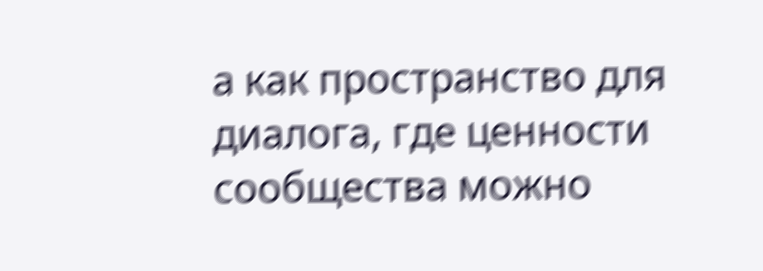а как пространство для диалога, где ценности сообщества можно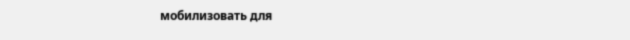мобилизовать для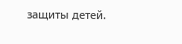защиты детей.